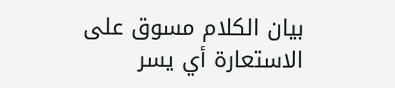بيان الكلام مسوق على الاستعارة أي يسر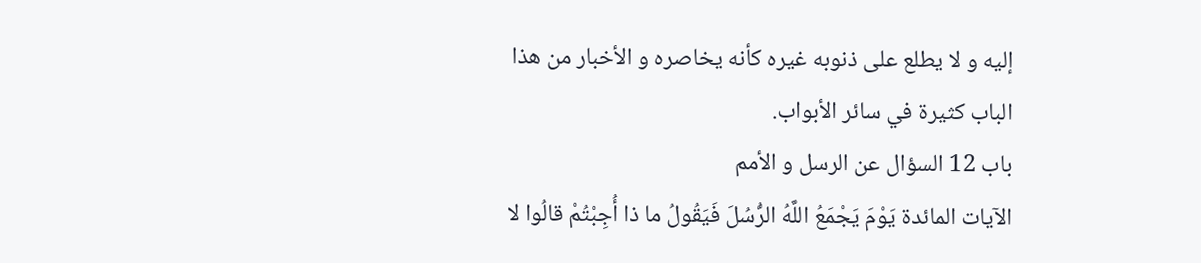إليه و لا يطلع على ذنوبه غيره كأنه يخاصره و الأخبار من هذا الباب كثيرة في سائر الأبواب.
باب 12 السؤال عن الرسل و الأمم
الآيات المائدة يَوْمَ يَجْمَعُ اللَّهُ الرُّسُلَ فَيَقُولُ ما ذا أُجِبْتُمْ قالُوا لا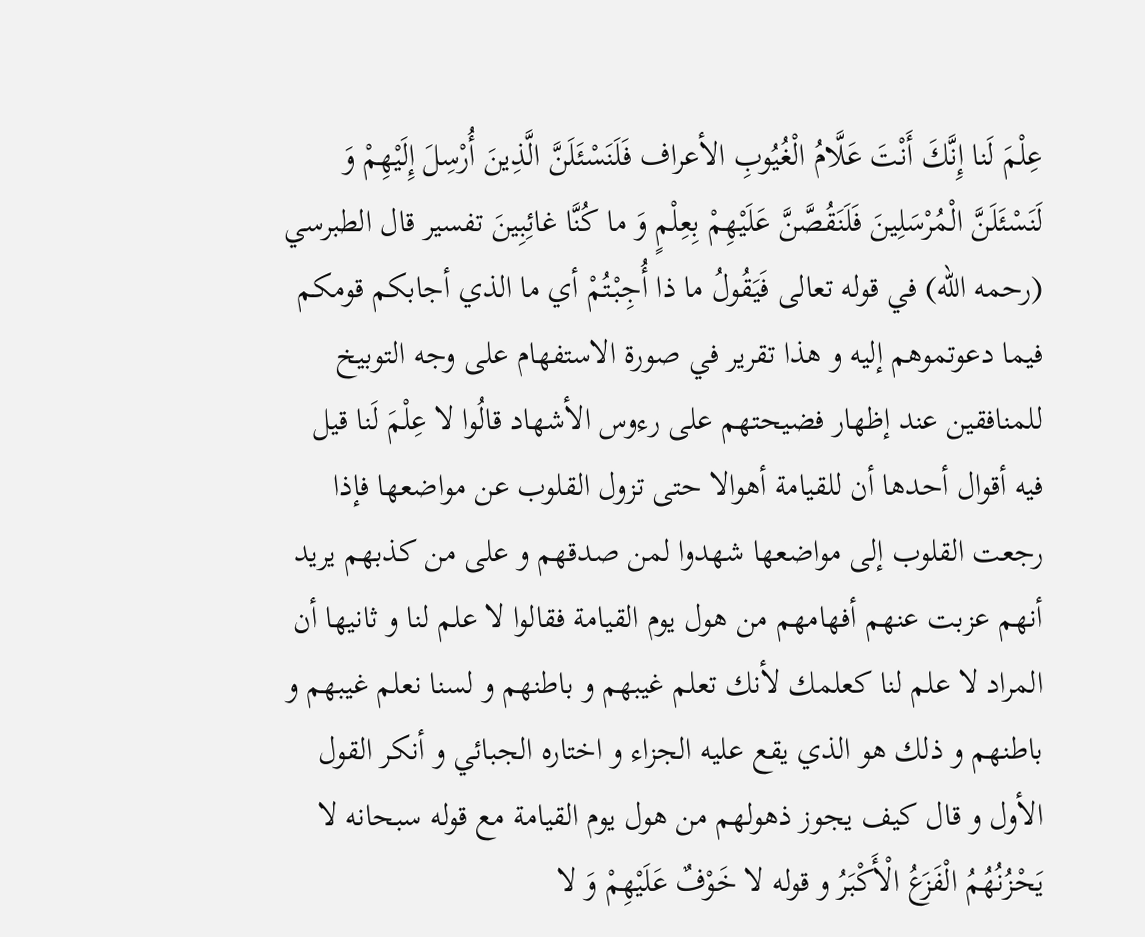عِلْمَ لَنا إِنَّكَ أَنْتَ عَلَّامُ الْغُيُوبِ الأعراف فَلَنَسْئَلَنَّ الَّذِينَ أُرْسِلَ إِلَيْهِمْ وَ لَنَسْئَلَنَّ الْمُرْسَلِينَ فَلَنَقُصَّنَّ عَلَيْهِمْ بِعِلْمٍ وَ ما كُنَّا غائِبِينَ تفسير قال الطبرسي (رحمه الله) في قوله تعالى فَيَقُولُ ما ذا أُجِبْتُمْ أي ما الذي أجابكم قومكم فيما دعوتموهم إليه و هذا تقرير في صورة الاستفهام على وجه التوبيخ للمنافقين عند إظهار فضيحتهم على رءوس الأشهاد قالُوا لا عِلْمَ لَنا قيل فيه أقوال أحدها أن للقيامة أهوالا حتى تزول القلوب عن مواضعها فإذا رجعت القلوب إلى مواضعها شهدوا لمن صدقهم و على من كذبهم يريد أنهم عزبت عنهم أفهامهم من هول يوم القيامة فقالوا لا علم لنا و ثانيها أن المراد لا علم لنا كعلمك لأنك تعلم غيبهم و باطنهم و لسنا نعلم غيبهم و باطنهم و ذلك هو الذي يقع عليه الجزاء و اختاره الجبائي و أنكر القول الأول و قال كيف يجوز ذهولهم من هول يوم القيامة مع قوله سبحانه لا يَحْزُنُهُمُ الْفَزَعُ الْأَكْبَرُ و قوله لا خَوْفٌ عَلَيْهِمْ وَ لا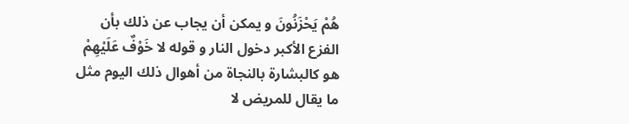هُمْ يَحْزَنُونَ و يمكن أن يجاب عن ذلك بأن الفزع الأكبر دخول النار و قوله لا خَوْفٌ عَلَيْهِمْ هو كالبشارة بالنجاة من أهوال ذلك اليوم مثل ما يقال للمريض لا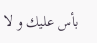بأس عليك و لا